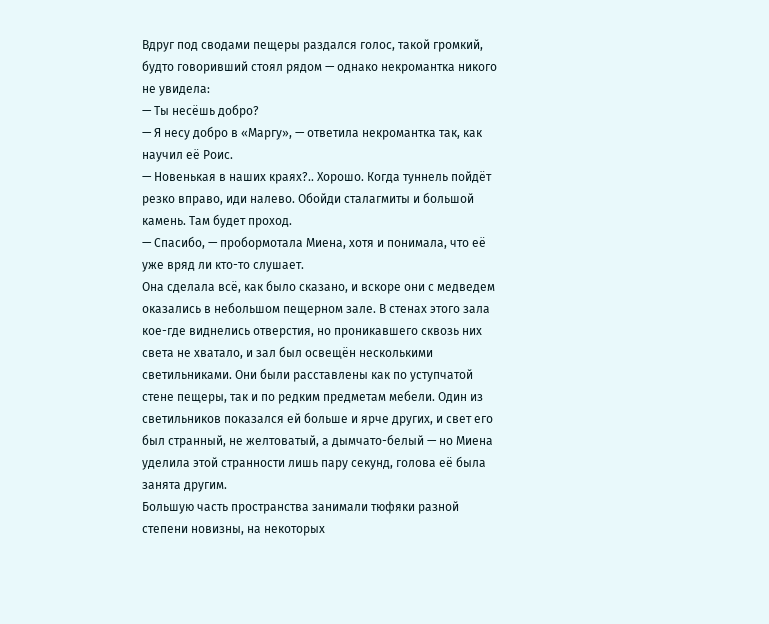Вдруг под сводами пещеры раздался голос, такой громкий, будто говоривший стоял рядом — однако некромантка никого не увидела:
— Ты несёшь добро?
— Я несу добро в «Маргу», — ответила некромантка так, как научил её Роис.
— Новенькая в наших краях?.. Хорошо. Когда туннель пойдёт резко вправо, иди налево. Обойди сталагмиты и большой камень. Там будет проход.
— Спасибо, — пробормотала Миена, хотя и понимала, что её уже вряд ли кто-то слушает.
Она сделала всё, как было сказано, и вскоре они с медведем оказались в небольшом пещерном зале. В стенах этого зала кое-где виднелись отверстия, но проникавшего сквозь них света не хватало, и зал был освещён несколькими светильниками. Они были расставлены как по уступчатой стене пещеры, так и по редким предметам мебели. Один из светильников показался ей больше и ярче других, и свет его был странный, не желтоватый, а дымчато-белый — но Миена уделила этой странности лишь пару секунд, голова её была занята другим.
Большую часть пространства занимали тюфяки разной степени новизны, на некоторых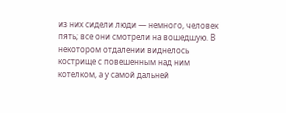из них сидели люди — немного, человек пять; все они смотрели на вошедшую. В некотором отдалении виднелось кострище с повешенным над ним котелком, а у самой дальней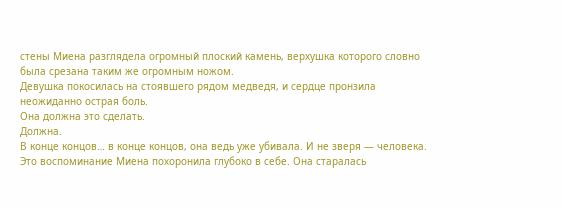стены Миена разглядела огромный плоский камень, верхушка которого словно была срезана таким же огромным ножом.
Девушка покосилась на стоявшего рядом медведя, и сердце пронзила неожиданно острая боль.
Она должна это сделать.
Должна.
В конце концов… в конце концов, она ведь уже убивала. И не зверя — человека. Это воспоминание Миена похоронила глубоко в себе. Она старалась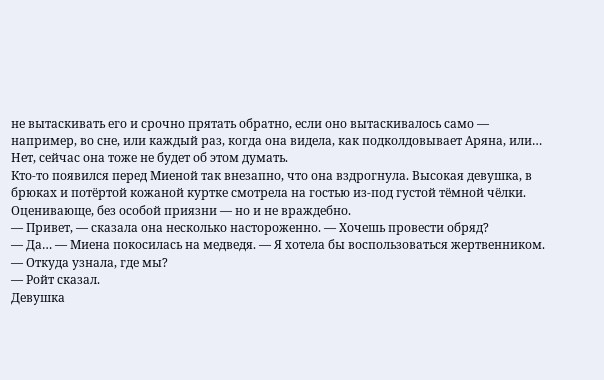не вытаскивать его и срочно прятать обратно, если оно вытаскивалось само — например, во сне, или каждый раз, когда она видела, как подколдовывает Аряна, или…
Нет, сейчас она тоже не будет об этом думать.
Кто-то появился перед Миеной так внезапно, что она вздрогнула. Высокая девушка, в брюках и потёртой кожаной куртке смотрела на гостью из-под густой тёмной чёлки. Оценивающе, без особой приязни — но и не враждебно.
— Привет, — сказала она несколько настороженно. — Хочешь провести обряд?
— Да… — Миена покосилась на медведя. — Я хотела бы воспользоваться жертвенником.
— Откуда узнала, где мы?
— Ройт сказал.
Девушка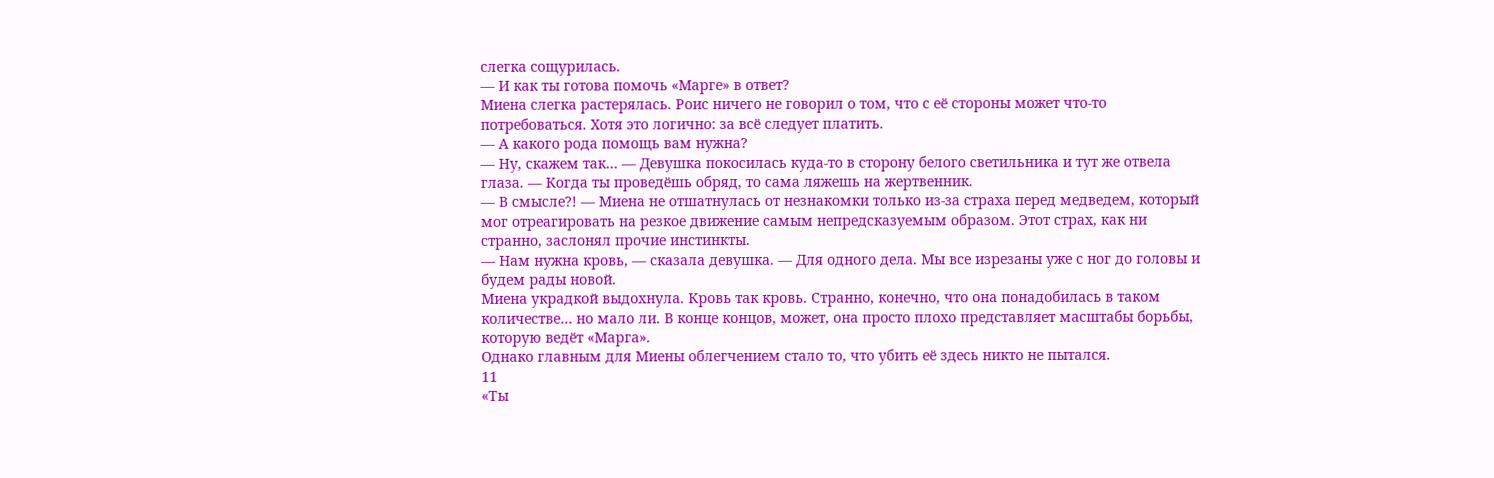слегка сощурилась.
— И как ты готова помочь «Марге» в ответ?
Миена слегка растерялась. Роис ничего не говорил о том, что с её стороны может что-то потребоваться. Хотя это логично: за всё следует платить.
— А какого рода помощь вам нужна?
— Ну, скажем так… — Девушка покосилась куда-то в сторону белого светильника и тут же отвела глаза. — Когда ты проведёшь обряд, то сама ляжешь на жертвенник.
— В смысле?! — Миена не отшатнулась от незнакомки только из-за страха перед медведем, который мог отреагировать на резкое движение самым непредсказуемым образом. Этот страх, как ни странно, заслонял прочие инстинкты.
— Нам нужна кровь, — сказала девушка. — Для одного дела. Мы все изрезаны уже с ног до головы и будем рады новой.
Миена украдкой выдохнула. Кровь так кровь. Странно, конечно, что она понадобилась в таком количестве… но мало ли. В конце концов, может, она просто плохо представляет масштабы борьбы, которую ведёт «Марга».
Однако главным для Миены облегчением стало то, что убить её здесь никто не пытался.
11
«Ты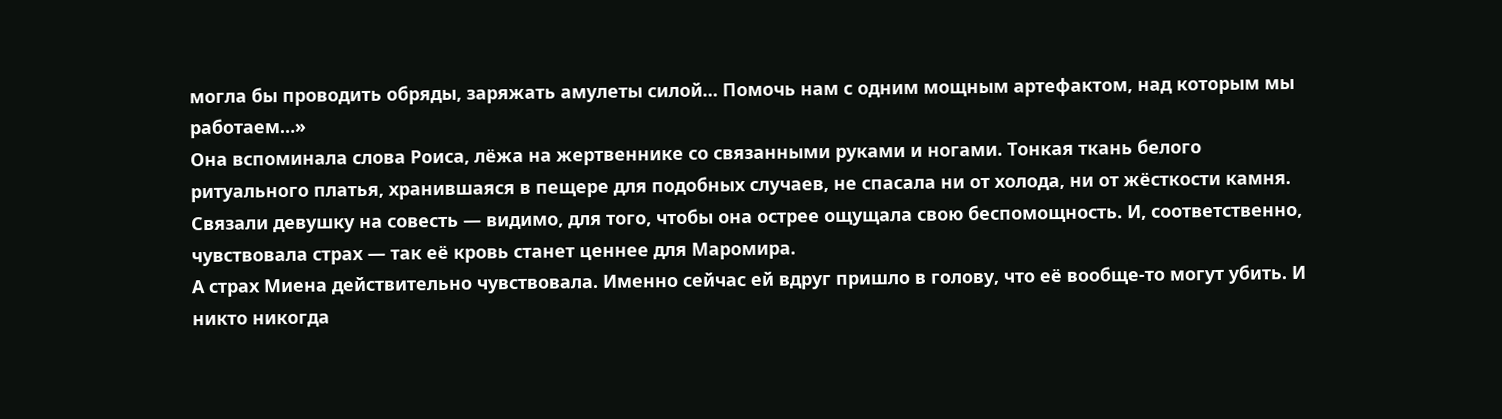могла бы проводить обряды, заряжать амулеты силой… Помочь нам с одним мощным артефактом, над которым мы работаем…»
Она вспоминала слова Роиса, лёжа на жертвеннике со связанными руками и ногами. Тонкая ткань белого ритуального платья, хранившаяся в пещере для подобных случаев, не спасала ни от холода, ни от жёсткости камня. Связали девушку на совесть — видимо, для того, чтобы она острее ощущала свою беспомощность. И, соответственно, чувствовала страх — так её кровь станет ценнее для Маромира.
А страх Миена действительно чувствовала. Именно сейчас ей вдруг пришло в голову, что её вообще-то могут убить. И никто никогда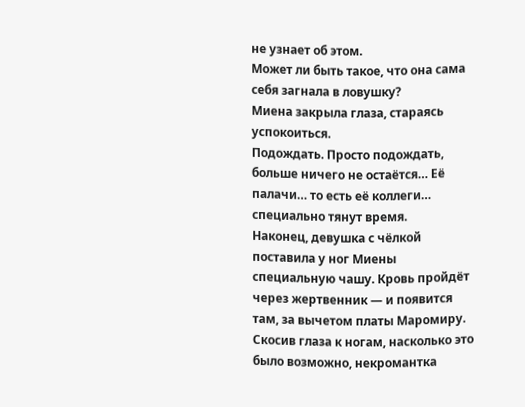не узнает об этом.
Может ли быть такое, что она сама себя загнала в ловушку?
Миена закрыла глаза, стараясь успокоиться.
Подождать. Просто подождать, больше ничего не остаётся… Её палачи… то есть её коллеги… специально тянут время.
Наконец, девушка с чёлкой поставила у ног Миены специальную чашу. Кровь пройдёт через жертвенник — и появится там, за вычетом платы Маромиру. Скосив глаза к ногам, насколько это было возможно, некромантка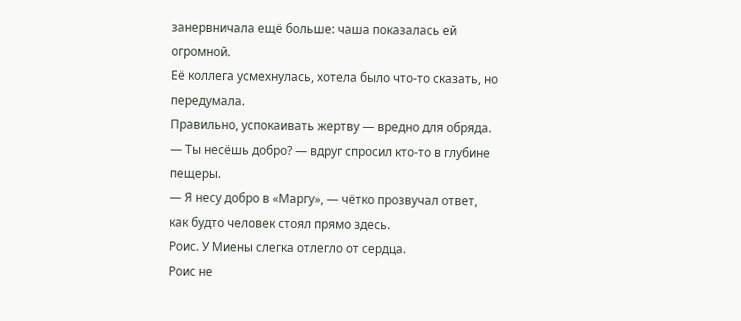занервничала ещё больше: чаша показалась ей огромной.
Её коллега усмехнулась, хотела было что-то сказать, но передумала.
Правильно, успокаивать жертву — вредно для обряда.
— Ты несёшь добро? — вдруг спросил кто-то в глубине пещеры.
— Я несу добро в «Маргу», — чётко прозвучал ответ, как будто человек стоял прямо здесь.
Роис. У Миены слегка отлегло от сердца.
Роис не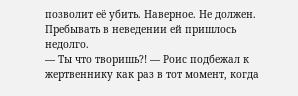позволит её убить. Наверное. Не должен.
Пребывать в неведении ей пришлось недолго.
— Ты что творишь?! — Роис подбежал к жертвеннику как раз в тот момент, когда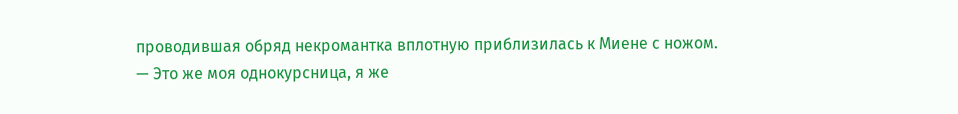проводившая обряд некромантка вплотную приблизилась к Миене с ножом. — Это же моя однокурсница, я же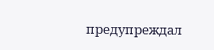предупреждал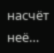насчёт неё…